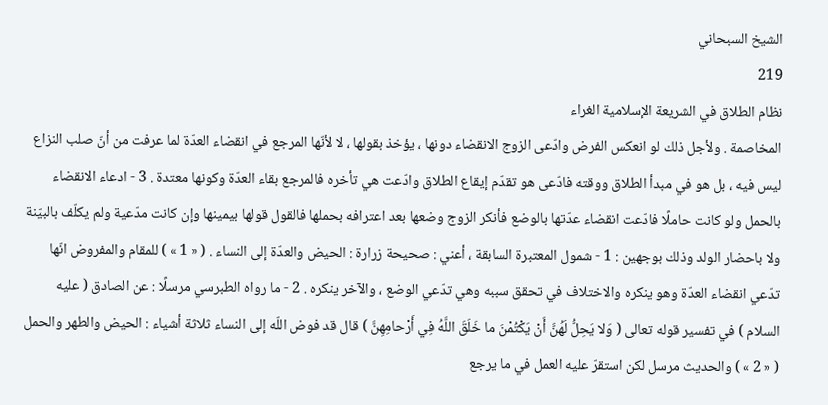الشيخ السبحاني
219
نظام الطلاق في الشريعة الإسلامية الغراء
المخاصمة . ولأجل ذلك لو انعكس الفرض وادّعى الزوج الانقضاء دونها ، يؤخذ بقولها ، لا لأنّها المرجع في انقضاء العدّة لما عرفت من أنّ صلب النزاع ليس فيه ، بل هو في مبدأ الطلاق ووقته فادّعى هو تقدّم إيقاع الطلاق وادّعت هي تأخره فالمرجع بقاء العدّة وكونها معتدة . 3 - ادعاء الانقضاء بالحمل ولو كانت حاملًا فادّعت انقضاء عدّتها بالوضع فأنكر الزوج وضعها بعد اعترافه بحملها فالقول قولها بيمينها وإن كانت مدّعية ولم يكلّف بالبيّنة ولا باحضار الولد وذلك بوجهين : 1 - شمول المعتبرة السابقة ، أعني : صحيحة زرارة : الحيض والعدّة إلى النساء . ( « 1 » ) للمقام والمفروض انّها تدّعي انقضاء العدّة وهو ينكره والاختلاف في تحقق سببه وهي تدّعي الوضع ، والآخر ينكره . 2 - ما رواه الطبرسي مرسلًا : عن الصادق ( عليه السلام ) في تفسير قوله تعالى ( وَلا يَحِلُّ لَهُنَّ أَنْ يَكْتُمْنَ ما خَلَقَ اللَّهُ فِي أَرْحامِهِنَّ ) قال قد فوض اللّه إلى النساء ثلاثة أشياء : الحيض والطهر والحمل ( « 2 » ) والحديث مرسل لكن استقرّ عليه العمل في ما يرجع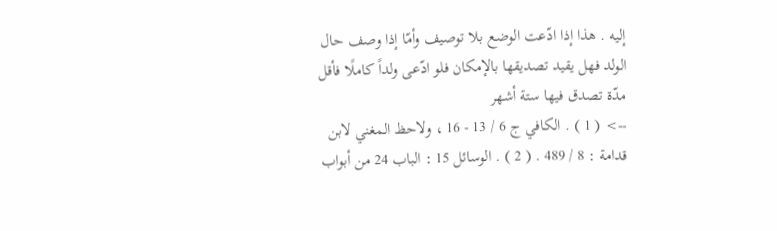إليه . هذا إذا ادّعت الوضع بلا توصيف وأمّا إذا وصف حال الولد فهل يقيد تصديقها بالإمكان فلو ادّعى ولداً كاملًا فأقل مدّة تصدق فيها ستة أشهر
--> ( 1 ) . الكافي ج 6 / 13 - 16 ، ولاحظ المغني لابن قدامة : 8 / 489 . ( 2 ) . الوسائل 15 : الباب 24 من أبواب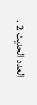العدد الحديث 2 .